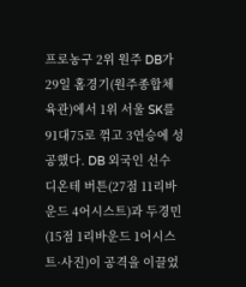프로농구 2위 원주 DB가 29일 홈경기(원주종합체육관)에서 1위 서울 SK를 91대75로 꺾고 3연승에 성공했다. DB 외국인 선수 디온테 버튼(27점 11리바운드 4어시스트)과 두경민(15점 1리바운드 1어시스트·사진)이 공격을 이끌었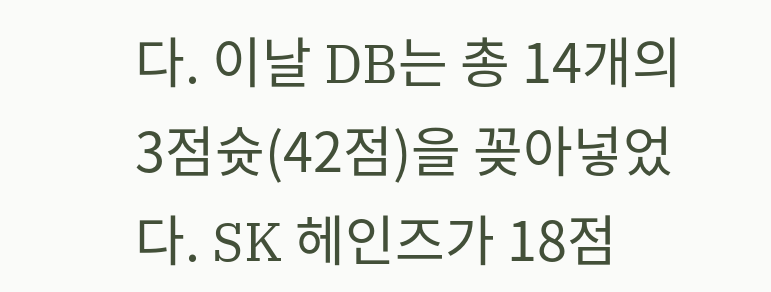다. 이날 DB는 총 14개의 3점슛(42점)을 꽂아넣었다. SK 헤인즈가 18점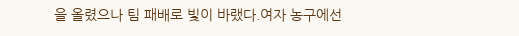을 올렸으나 팀 패배로 빛이 바랬다.여자 농구에선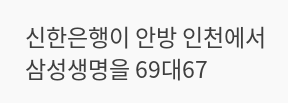신한은행이 안방 인천에서 삼성생명을 69대67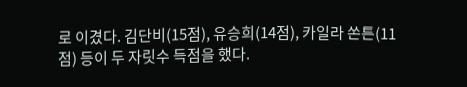로 이겼다. 김단비(15점), 유승희(14점), 카일라 쏜튼(11점) 등이 두 자릿수 득점을 했다.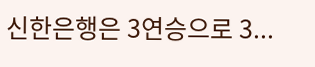신한은행은 3연승으로 3...